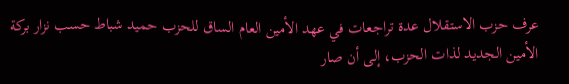عرف حزب الاستقلال عدة تراجعات في عهد الأمين العام الساق للحزب حميد شباط حسب نزار بركة الأمين الجديد لذات الحزب، إلى أن صار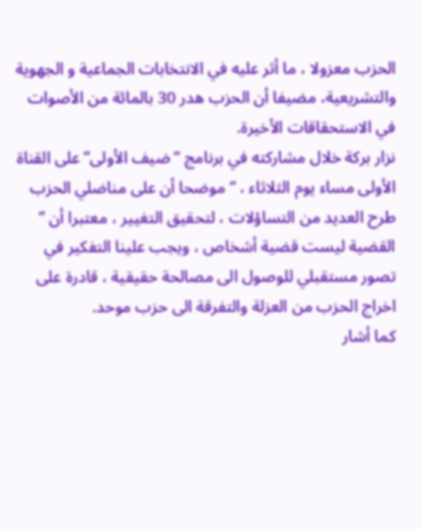الحزب معزولا ، ما أثر عليه في الانتخابات الجماعية و الجهوية والتشريعية، مضيفا أن الحزب هدر 30 بالمائة من الأصوات في الاستحقاقات الأخيرة.
نزار بركة خلال مشاركته في برنامج “ضيف الأولى” على القناة الأولى مساء يوم الثلاثاء ، “موضحا أن على مناضلي الحزب طرح العديد من التساؤلات ، لتحقيق التغيير ، معتبرا أن ” القضية ليست قضية أشخاص ، ويجب علينا التفكير في تصور مستقبلي للوصول الى مصالحة حقيقية ، قادرة على اخراج الحزب من العزلة والتفرقة الى حزب موحد.
كما أشار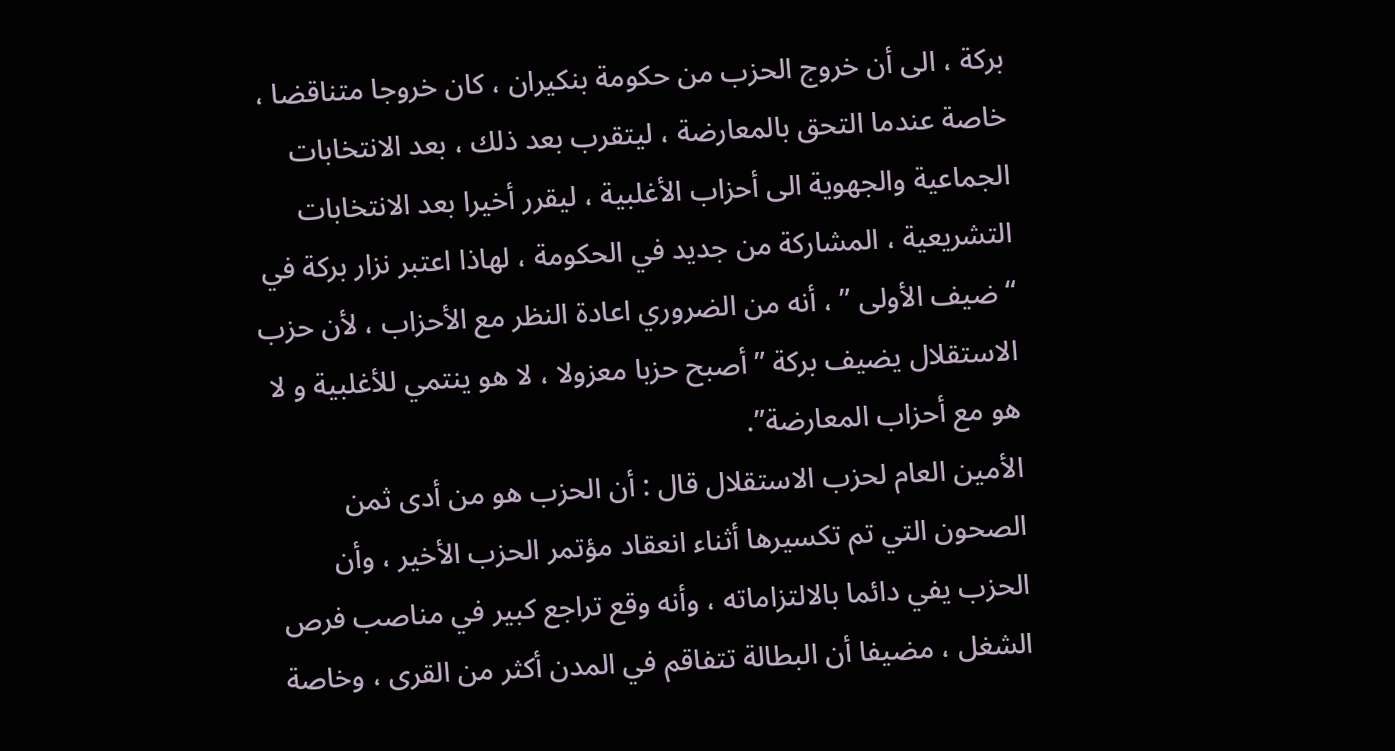بركة ، الى أن خروج الحزب من حكومة بنكيران ، كان خروجا متناقضا ، خاصة عندما التحق بالمعارضة ، ليتقرب بعد ذلك ، بعد الانتخابات الجماعية والجهوية الى أحزاب الأغلبية ، ليقرر أخيرا بعد الانتخابات التشريعية ، المشاركة من جديد في الحكومة ، لهاذا اعتبر نزار بركة في “ضيف الأولى ” ، أنه من الضروري اعادة النظر مع الأحزاب ، لأن حزب الاستقلال يضيف بركة ” أصبح حزبا معزولا ، لا هو ينتمي للأغلبية و لا هو مع أحزاب المعارضة”.
الأمين العام لحزب الاستقلال قال : أن الحزب هو من أدى ثمن الصحون التي تم تكسيرها أثناء انعقاد مؤتمر الحزب الأخير ، وأن الحزب يفي دائما بالالتزاماته ، وأنه وقع تراجع كبير في مناصب فرص الشغل ، مضيفا أن البطالة تتفاقم في المدن أكثر من القرى ، وخاصة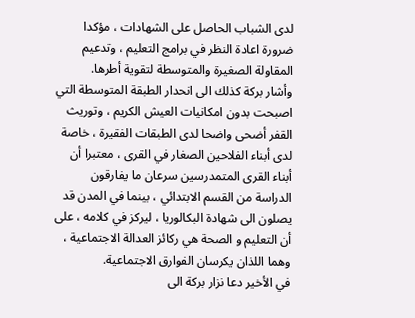لدى الشباب الحاصل على الشهادات ، مؤكدا ضرورة اعادة النظر في برامج التعليم ، وتدعيم المقاولة الصغيرة والمتوسطة لتقوية أطرها.
وأشار بركة كذلك الى انحدار الطبقة المتوسطة التي اصبحت بدون امكانيات العيش الكريم ، وتوريث القفر أضحى واضحا لدى الطبقات الفقيرة ، خاصة لدى أبناء الفلاحين الصغار في القرى ، معتبرا أن أبناء القرى المتمدرسين سرعان ما يفارقون الدراسة من القسم الابتدائي ، بينما في المدن قد يصلون الى شهادة البكالوريا ، ليركز في كلامه ، على أن التعليم و الصحة هي ركائز العدالة الاجتماعية ، وهما اللذان يكرسان الفوارق الاجتماعية.
في الأخير دعا نزار بركة الى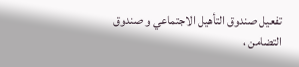تفعيل صندوق التأهيل الاجتماعي و صندوق التضامن ،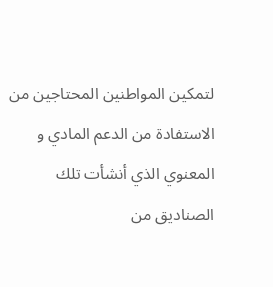لتمكين المواطنين المحتاجين من الاستفادة من الدعم المادي و المعنوي الذي أنشأت تلك الصناديق من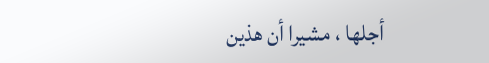أجلها ، مشيرا أن هذين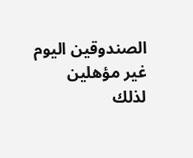الصندوقين اليوم غير مؤهلين لذلك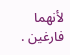لأنهما فارغين .